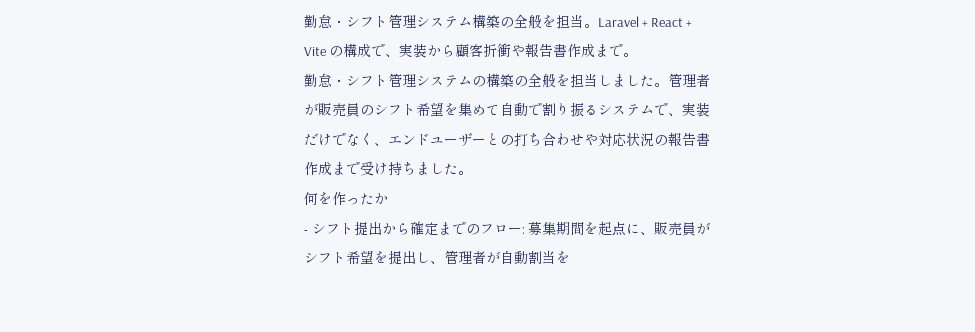勤怠・シフト管理システム構築の全般を担当。Laravel + React + Vite の構成で、実装から顧客折衝や報告書作成まで。
勤怠・シフト管理システムの構築の全般を担当しました。管理者が販売員のシフト希望を集めて自動で割り振るシステムで、実装だけでなく、エンドユーザーとの打ち合わせや対応状況の報告書作成まで受け持ちました。
何を作ったか
- シフト提出から確定までのフロー: 募集期間を起点に、販売員がシフト希望を提出し、管理者が自動割当を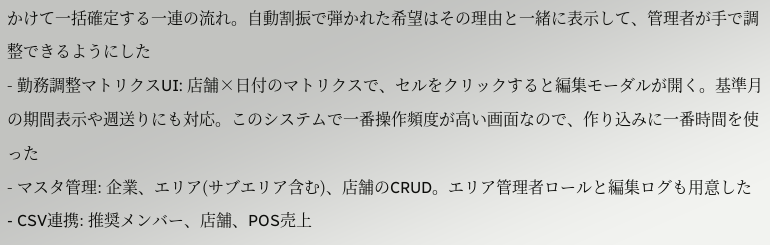かけて一括確定する一連の流れ。自動割振で弾かれた希望はその理由と一緒に表示して、管理者が手で調整できるようにした
- 勤務調整マトリクスUI: 店舗×日付のマトリクスで、セルをクリックすると編集モーダルが開く。基準月の期間表示や週送りにも対応。このシステムで一番操作頻度が高い画面なので、作り込みに一番時間を使った
- マスタ管理: 企業、エリア(サブエリア含む)、店舗のCRUD。エリア管理者ロールと編集ログも用意した
- CSV連携: 推奨メンバー、店舗、POS売上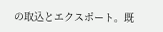の取込とエクスポート。既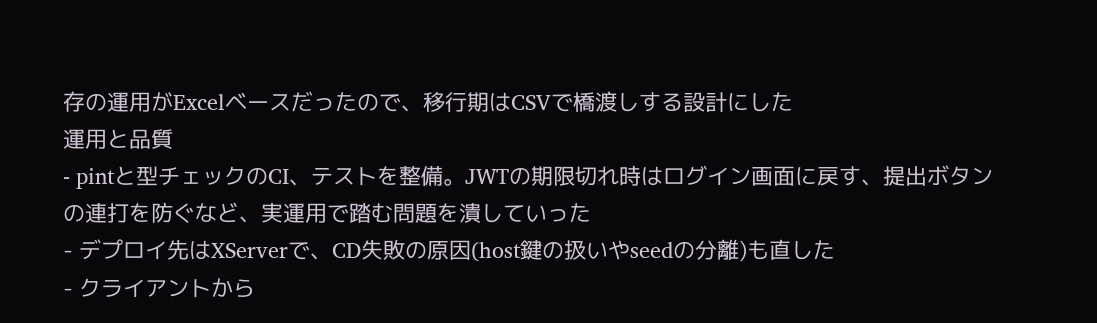存の運用がExcelベースだったので、移行期はCSVで橋渡しする設計にした
運用と品質
- pintと型チェックのCI、テストを整備。JWTの期限切れ時はログイン画面に戻す、提出ボタンの連打を防ぐなど、実運用で踏む問題を潰していった
- デプロイ先はXServerで、CD失敗の原因(host鍵の扱いやseedの分離)も直した
- クライアントから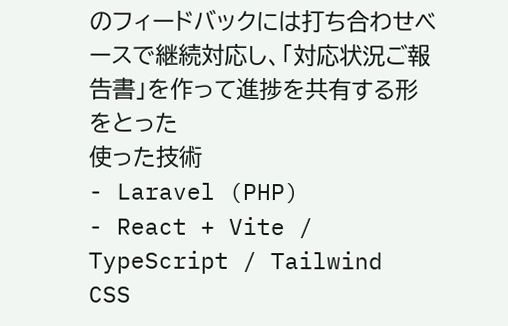のフィードバックには打ち合わせベースで継続対応し、「対応状況ご報告書」を作って進捗を共有する形をとった
使った技術
- Laravel (PHP)
- React + Vite / TypeScript / Tailwind CSS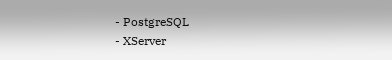- PostgreSQL
- XServer